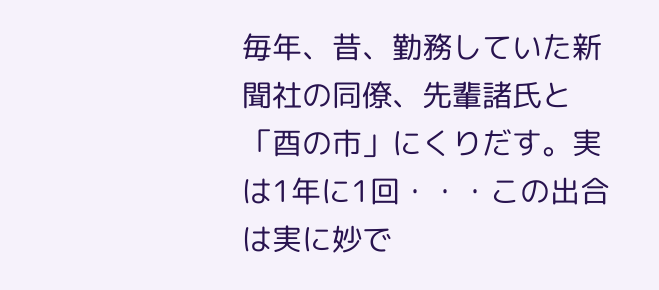毎年、昔、勤務していた新聞社の同僚、先輩諸氏と「酉の市」にくりだす。実は1年に1回・・・この出合は実に妙で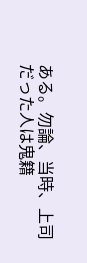ある。勿論、当時、上司だった人は鬼籍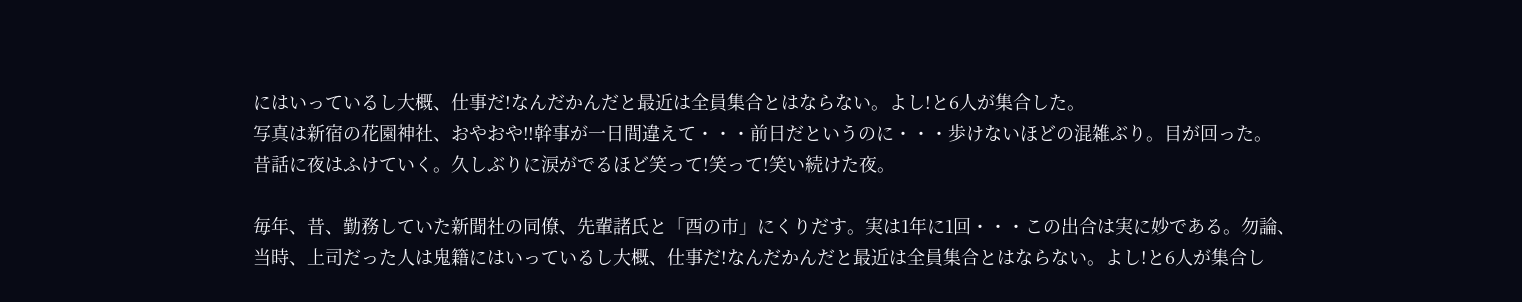にはいっているし大概、仕事だ!なんだかんだと最近は全員集合とはならない。よし!と6人が集合した。
写真は新宿の花園神社、おやおや‼幹事が一日間違えて・・・前日だというのに・・・歩けないほどの混雑ぶり。目が回った。
昔話に夜はふけていく。久しぶりに涙がでるほど笑って!笑って!笑い続けた夜。

毎年、昔、勤務していた新聞社の同僚、先輩諸氏と「酉の市」にくりだす。実は1年に1回・・・この出合は実に妙である。勿論、当時、上司だった人は鬼籍にはいっているし大概、仕事だ!なんだかんだと最近は全員集合とはならない。よし!と6人が集合し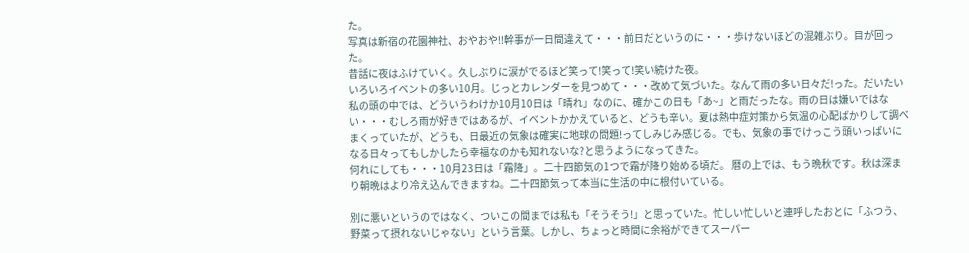た。
写真は新宿の花園神社、おやおや‼幹事が一日間違えて・・・前日だというのに・・・歩けないほどの混雑ぶり。目が回った。
昔話に夜はふけていく。久しぶりに涙がでるほど笑って!笑って!笑い続けた夜。
いろいろイベントの多い10月。じっとカレンダーを見つめて・・・改めて気づいた。なんて雨の多い日々だ!った。だいたい私の頭の中では、どういうわけか10月10日は「晴れ」なのに、確かこの日も「あ~」と雨だったな。雨の日は嫌いではない・・・むしろ雨が好きではあるが、イベントかかえていると、どうも辛い。夏は熱中症対策から気温の心配ばかりして調べまくっていたが、どうも、日最近の気象は確実に地球の問題!ってしみじみ感じる。でも、気象の事でけっこう頭いっぱいになる日々ってもしかしたら幸福なのかも知れないな?と思うようになってきた。
何れにしても・・・10月23日は「霜降」。二十四節気の1つで霜が降り始める頃だ。 暦の上では、もう晩秋です。秋は深まり朝晩はより冷え込んできますね。二十四節気って本当に生活の中に根付いている。

別に悪いというのではなく、ついこの間までは私も「そうそう!」と思っていた。忙しい忙しいと連呼したおとに「ふつう、野菜って摂れないじゃない」という言葉。しかし、ちょっと時間に余裕ができてスーパー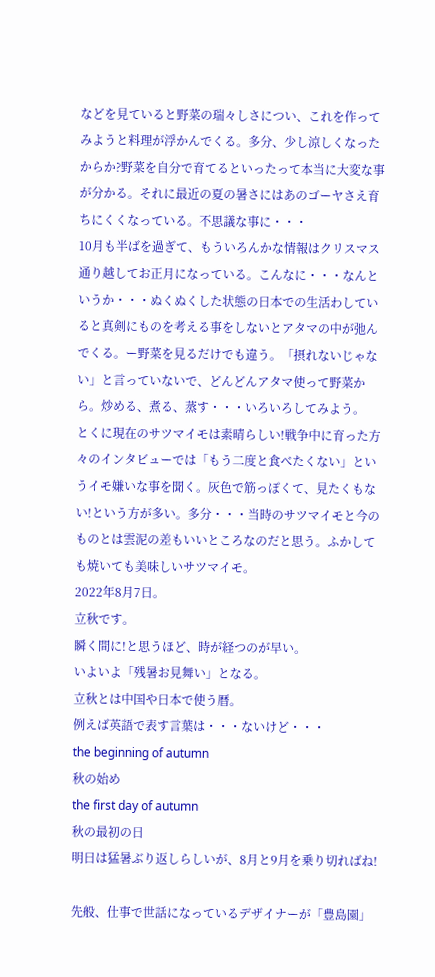などを見ていると野菜の瑞々しさについ、これを作ってみようと料理が浮かんでくる。多分、少し涼しくなったからか?野菜を自分で育てるといったって本当に大変な事が分かる。それに最近の夏の暑さにはあのゴーヤさえ育ちにくくなっている。不思議な事に・・・
10月も半ばを過ぎて、もういろんかな情報はクリスマス通り越してお正月になっている。こんなに・・・なんというか・・・ぬくぬくした状態の日本での生活わしていると真剣にものを考える事をしないとアタマの中が弛んでくる。ー野菜を見るだけでも違う。「摂れないじゃない」と言っていないで、どんどんアタマ使って野菜から。炒める、煮る、蒸す・・・いろいろしてみよう。
とくに現在のサツマイモは素晴らしい!戦争中に育った方々のインタビューでは「もう二度と食べたくない」というイモ嫌いな事を聞く。灰色で筋っぽくて、見たくもない!という方が多い。多分・・・当時のサツマイモと今のものとは雲泥の差もいいところなのだと思う。ふかしても焼いても美味しいサツマイモ。
2022年8月7日。
立秋です。
瞬く間に!と思うほど、時が経つのが早い。
いよいよ「残暑お見舞い」となる。
立秋とは中国や日本で使う暦。
例えば英語で表す言葉は・・・ないけど・・・
the beginning of autumn
秋の始め
the first day of autumn
秋の最初の日
明日は猛暑ぶり返しらしいが、8月と9月を乗り切ればね!

先般、仕事で世話になっているデザイナーが「豊島園」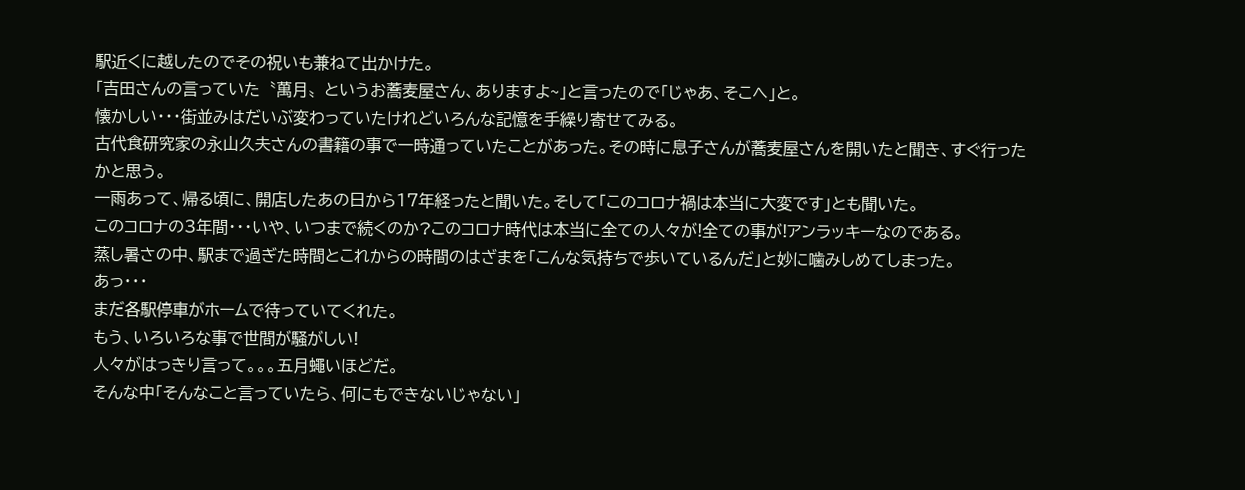駅近くに越したのでその祝いも兼ねて出かけた。
「吉田さんの言っていた〝萬月〟というお蕎麦屋さん、ありますよ~」と言ったので「じゃあ、そこへ」と。
懐かしい・・・街並みはだいぶ変わっていたけれどいろんな記憶を手繰り寄せてみる。
古代食研究家の永山久夫さんの書籍の事で一時通っていたことがあった。その時に息子さんが蕎麦屋さんを開いたと聞き、すぐ行ったかと思う。
一雨あって、帰る頃に、開店したあの日から17年経ったと聞いた。そして「このコロナ禍は本当に大変です」とも聞いた。
このコロナの3年間・・・いや、いつまで続くのか?このコロナ時代は本当に全ての人々が!全ての事が!アンラッキーなのである。
蒸し暑さの中、駅まで過ぎた時間とこれからの時間のはざまを「こんな気持ちで歩いているんだ」と妙に噛みしめてしまった。
あっ・・・
まだ各駅停車がホームで待っていてくれた。
もう、いろいろな事で世間が騒がしい!
人々がはっきり言って。。。五月蠅いほどだ。
そんな中「そんなこと言っていたら、何にもできないじゃない」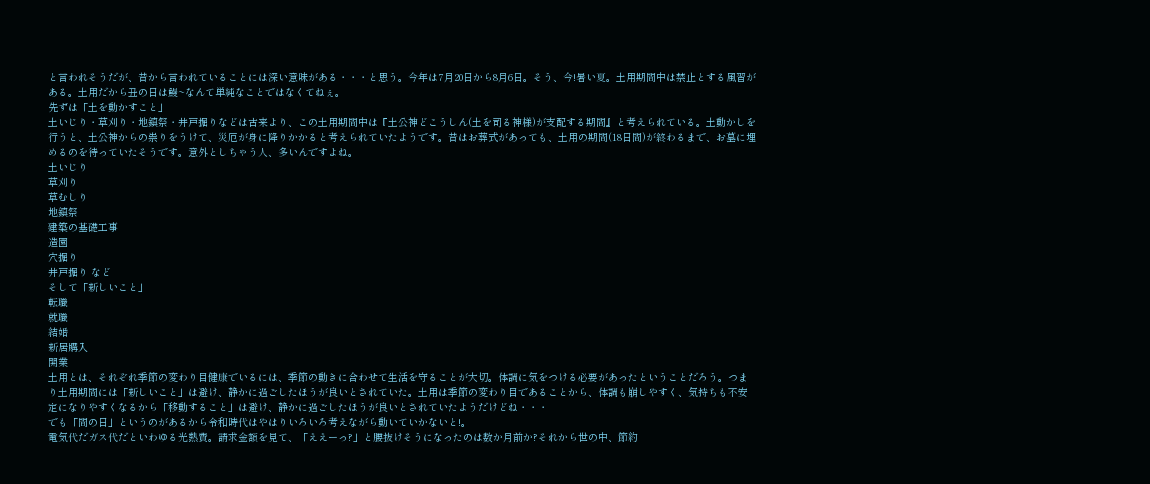と言われそうだが、昔から言われていることには深い意味がある・・・と思う。今年は7月20日から8月6日。そう、今!暑い夏。土用期間中は禁止とする風習がある。土用だから丑の日は鰻~なんて単純なことではなくてねぇ。
先ずは「土を動かすこと」
土いじり・草刈り・地鎮祭・井戸掘りなどは古来より、この土用期間中は『土公神どこうしん(土を司る神様)が支配する期間』と考えられている。土動かしを行うと、土公神からの祟りをうけて、災厄が身に降りかかると考えられていたようです。昔はお葬式があっても、土用の期間(18日間)が終わるまで、お墓に埋めるのを待っていたそうです。意外としちゃう人、多いんですよね。
土いじり
草刈り
草むしり
地鎮祭
建築の基礎工事
造園
穴掘り
井戸掘り など
そして「新しいこと」
転職
就職
結婚
新居購入
開業
土用とは、それぞれ季節の変わり目健康でいるには、季節の動きに合わせて生活を守ることが大切。体調に気をつける必要があったということだろう。つまり土用期間には「新しいこと」は避け、静かに過ごしたほうが良いとされていた。土用は季節の変わり目であることから、体調も崩しやすく、気持ちも不安定になりやすくなるから「移動すること」は避け、静かに過ごしたほうが良いとされていたようだけどね・・・
でも「間の日」というのがあるから令和時代はやはりいろいろ考えながら動いていかないと!。
電気代だガス代だといわゆる光熱費。請求金額を見て、「ええーっ?」と腰抜けそうになったのは数か月前か?それから世の中、節約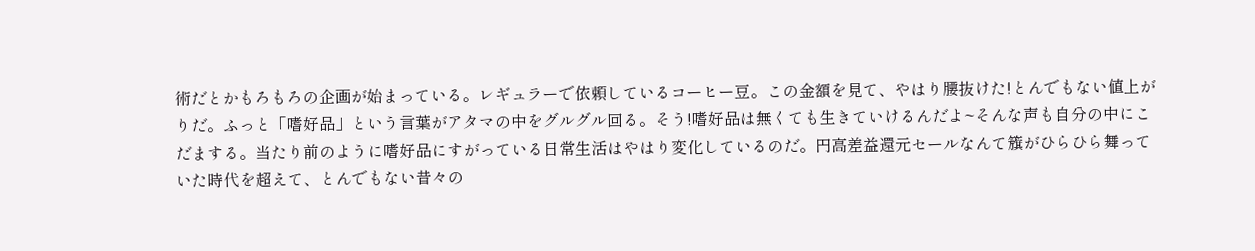術だとかもろもろの企画が始まっている。レギュラーで依頼しているコーヒー豆。この金額を見て、やはり腰抜けた!とんでもない値上がりだ。ふっと「嗜好品」という言葉がアタマの中をグルグル回る。そう!嗜好品は無くても生きていけるんだよ~そんな声も自分の中にこだまする。当たり前のように嗜好品にすがっている日常生活はやはり変化しているのだ。円高差益還元セールなんて籏がひらひら舞っていた時代を超えて、とんでもない昔々の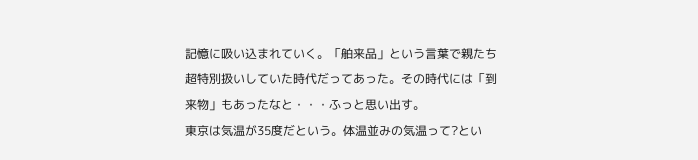記憶に吸い込まれていく。「舶来品」という言葉で親たち超特別扱いしていた時代だってあった。その時代には「到来物」もあったなと・・・ふっと思い出す。
東京は気温が35度だという。体温並みの気温って?とい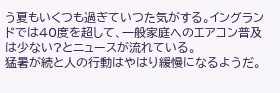う夏もいくつも過ぎていつた気がする。イングランドでは40度を超して、一般家庭へのエアコン普及は少ない?とニュースが流れている。
猛暑が続と人の行動はやはり緩慢になるようだ。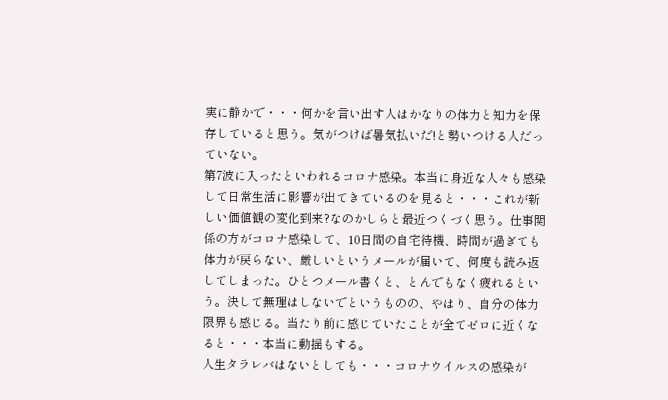実に静かで・・・何かを言い出す人はかなりの体力と知力を保存していると思う。気がつけば暑気払いだ!と勢いつける人だっていない。
第7波に入ったといわれるコロナ感染。本当に身近な人々も感染して日常生活に影響が出てきているのを見ると・・・これが新しい価値観の変化到来?なのかしらと最近つくづく思う。仕事関係の方がコロナ感染して、10日間の自宅待機、時間が過ぎても体力が戻らない、厳しいというメールが届いて、何度も読み返してしまった。ひとつメール書くと、とんでもなく疲れるという。決して無理はしないでというものの、やはり、自分の体力限界も感じる。当たり前に感じていたことが全てゼロに近くなると・・・本当に動揺もする。
人生タラレバはないとしても・・・コロナウイルスの感染が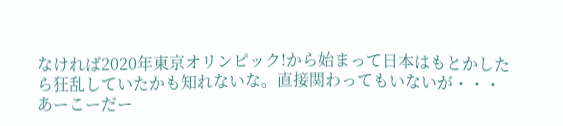なければ2020年東京オリンピック!から始まって日本はもとかしたら狂乱していたかも知れないな。直接関わってもいないが・・・あーこーだー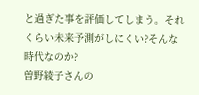と過ぎた事を評価してしまう。それくらい未来予測がしにくい?そんな時代なのか?
曽野綾子さんの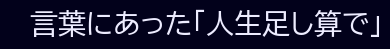言葉にあった「人生足し算で」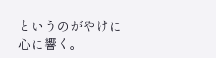というのがやけに心に響く。